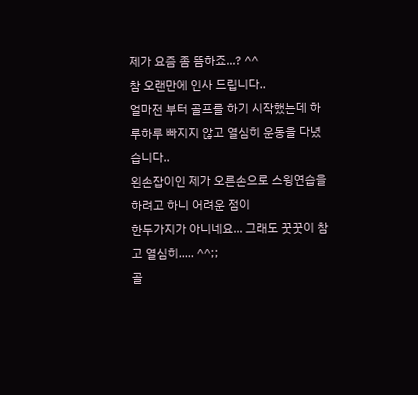제가 요즘 좀 뜸하죠...? ^^
참 오랜만에 인사 드립니다..
얼마전 부터 골프를 하기 시작했는데 하루하루 빠지지 않고 열심히 운동을 다녔습니다..
왼손잡이인 제가 오른손으로 스윙연습을 하려고 하니 어려운 점이
한두가지가 아니네요... 그래도 꿋꿋이 참고 열심히..... ^^;;
골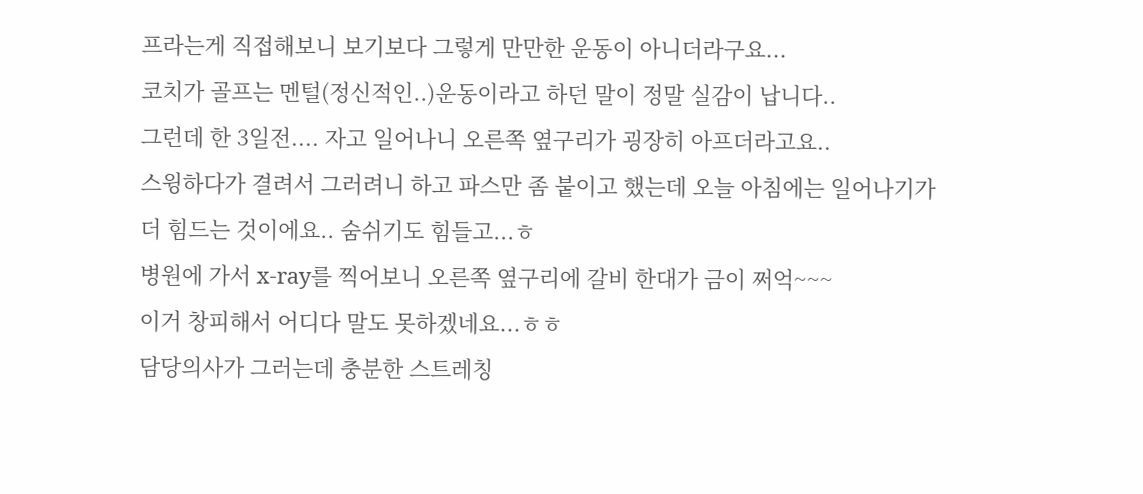프라는게 직접해보니 보기보다 그렇게 만만한 운동이 아니더라구요...
코치가 골프는 멘털(정신적인..)운동이라고 하던 말이 정말 실감이 납니다..
그런데 한 3일전.... 자고 일어나니 오른쪽 옆구리가 굉장히 아프더라고요..
스윙하다가 결려서 그러려니 하고 파스만 좀 붙이고 했는데 오늘 아침에는 일어나기가
더 힘드는 것이에요.. 숨쉬기도 힘들고...ㅎ
병원에 가서 x-ray를 찍어보니 오른쪽 옆구리에 갈비 한대가 금이 쩌억~~~
이거 창피해서 어디다 말도 못하겠네요...ㅎㅎ
담당의사가 그러는데 충분한 스트레칭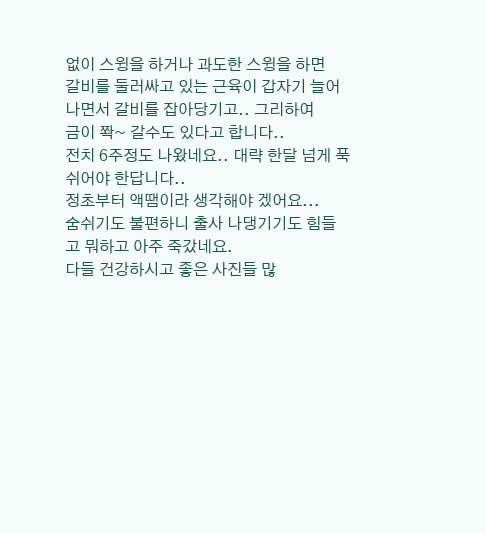없이 스윙을 하거나 과도한 스윙을 하면
갈비를 둘러싸고 있는 근육이 갑자기 늘어나면서 갈비를 잡아당기고.. 그리하여
금이 쫙~ 갈수도 있다고 합니다..
전치 6주정도 나왔네요.. 대략 한달 넘게 푹 쉬어야 한답니다..
정초부터 액땜이라 생각해야 겠어요...
숨쉬기도 불편하니 출사 나댕기기도 힘들고 뭐하고 아주 죽갔네요.
다들 건강하시고 좋은 사진들 많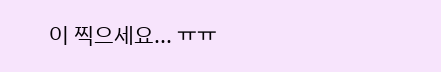이 찍으세요... ㅠㅠ